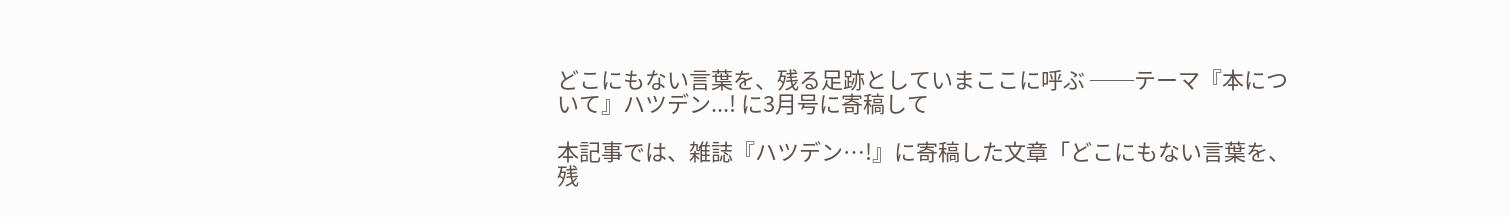どこにもない言葉を、残る足跡としていまここに呼ぶ ──テーマ『本について』ハツデン...! に3月号に寄稿して

本記事では、雑誌『ハツデン…!』に寄稿した文章「どこにもない言葉を、残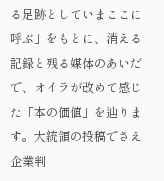る足跡としていまここに呼ぶ」をもとに、消える記録と残る媒体のあいだで、オイラが改めて感じた「本の価値」を辿ります。大統領の投稿でさえ企業判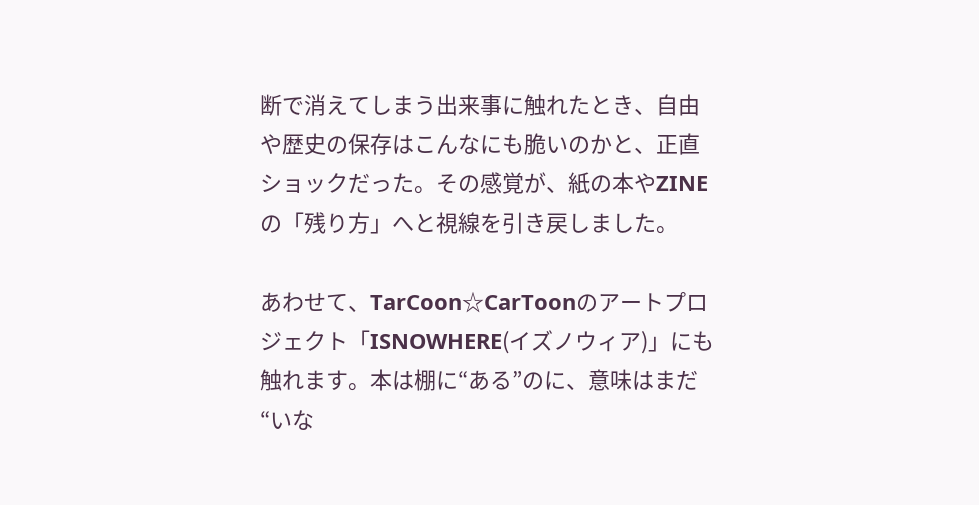断で消えてしまう出来事に触れたとき、自由や歴史の保存はこんなにも脆いのかと、正直ショックだった。その感覚が、紙の本やZINEの「残り方」へと視線を引き戻しました。

あわせて、TarCoon☆CarToonのアートプロジェクト「ISNOWHERE(イズノウィア)」にも触れます。本は棚に“ある”のに、意味はまだ“いな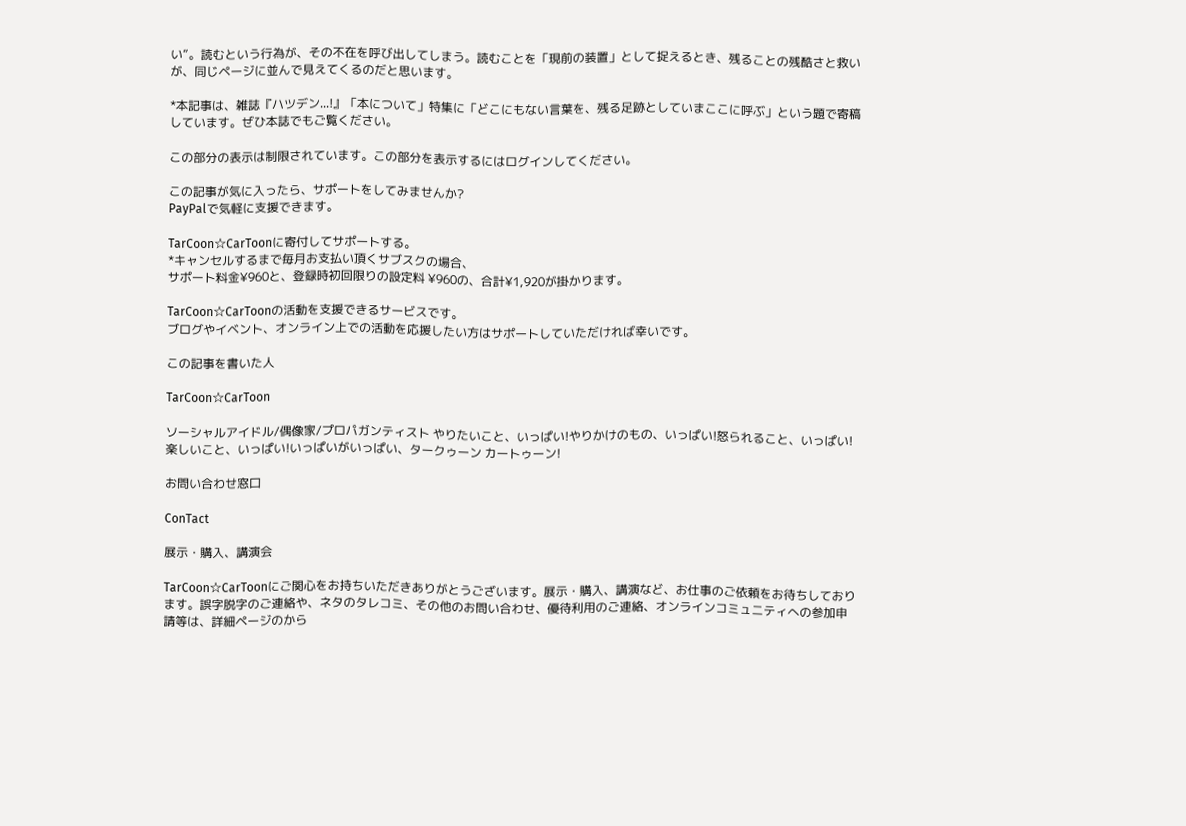い”。読むという行為が、その不在を呼び出してしまう。読むことを「現前の装置」として捉えるとき、残ることの残酷さと救いが、同じページに並んで見えてくるのだと思います。

*本記事は、雑誌『ハツデン...!』「本について」特集に「どこにもない言葉を、残る足跡としていまここに呼ぶ」という題で寄稿しています。ぜひ本誌でもご覧ください。

この部分の表示は制限されています。この部分を表示するにはログインしてください。

この記事が気に入ったら、サポートをしてみませんか?
PayPalで気軽に支援できます。

TarCoon☆CarToonに寄付してサポートする。
*キャンセルするまで毎月お支払い頂くサブスクの場合、
サポート料金¥960と、登録時初回限りの設定料 ¥960の、合計¥1,920が掛かります。

TarCoon☆CarToonの活動を支援できるサービスです。
ブログやイベント、オンライン上での活動を応援したい方はサポートしていただければ幸いです。

この記事を書いた人

TarCoon☆CarToon

ソーシャルアイドル/偶像家/プロパガンティスト やりたいこと、いっぱい!やりかけのもの、いっぱい!怒られること、いっぱい!楽しいこと、いっぱい!いっぱいがいっぱい、タークゥーン カートゥーン!

お問い合わせ窓口

ConTact

展示・購入、講演会

TarCoon☆CarToonにご関心をお持ちいただきありがとうございます。展示・購入、講演など、お仕事のご依頼をお待ちしております。誤字脱字のご連絡や、ネタのタレコミ、その他のお問い合わせ、優待利用のご連絡、オンラインコミュニティへの参加申請等は、詳細ページのから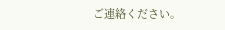ご連絡ください。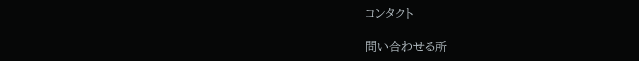コンタクト

問い合わせる所